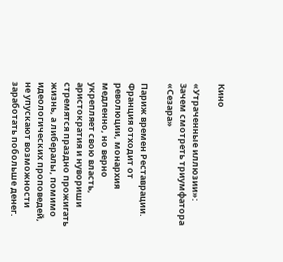Кино

«Утраченные иллюзии»: Зачем смотреть триумфатора «Сезара»

Париж времен Реставрации. Франция отходит от революции, монархия медленно, но верно укрепляет свою власть, аристократия и нувориши стремятся праздно прожигать жизнь, а либералы, помимо идеологических проповедей, не упускают возможности заработать побольше денег.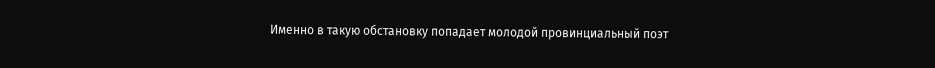Именно в такую обстановку попадает молодой провинциальный поэт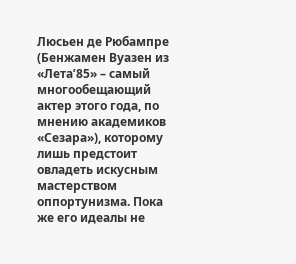Люсьен де Рюбампре (Бенжамен Вуазен из «Лета’85» – самый многообещающий актер этого года, по мнению академиков «Сезара»), которому лишь предстоит овладеть искусным мастерством оппортунизма. Пока же его идеалы не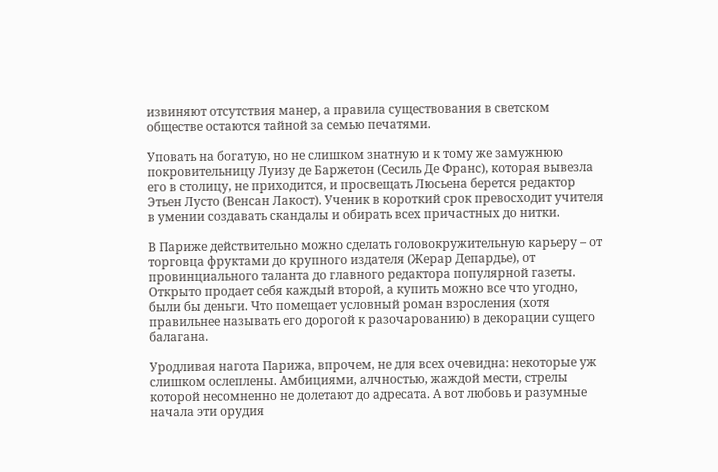извиняют отсутствия манер, а правила существования в светском обществе остаются тайной за семью печатями.

Уповать на богатую, но не слишком знатную и к тому же замужнюю покровительницу Луизу де Баржетон (Сесиль Де Франс), которая вывезла его в столицу, не приходится, и просвещать Люсьена берется редактор Этьен Лусто (Венсан Лакост). Ученик в короткий срок превосходит учителя в умении создавать скандалы и обирать всех причастных до нитки.

В Париже действительно можно сделать головокружительную карьеру – от торговца фруктами до крупного издателя (Жерар Депардье), от провинциального таланта до главного редактора популярной газеты. Открыто продает себя каждый второй, а купить можно все что угодно, были бы деньги. Что помещает условный роман взросления (хотя правильнее называть его дорогой к разочарованию) в декорации сущего балагана.

Уродливая нагота Парижа, впрочем, не для всех очевидна: некоторые уж слишком ослеплены. Амбициями, алчностью, жаждой мести, стрелы которой несомненно не долетают до адресата. А вот любовь и разумные начала эти орудия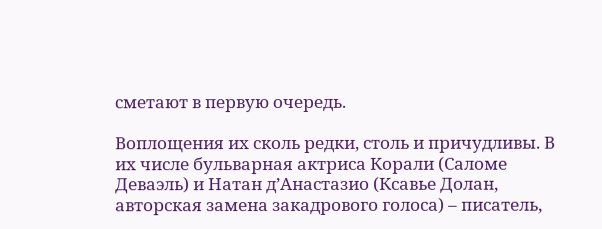сметают в первую очередь.

Воплощения их сколь редки, столь и причудливы. В их числе бульварная актриса Корали (Саломе Деваэль) и Натан д’Анастазио (Ксавье Долан, авторская замена закадрового голоса) – писатель,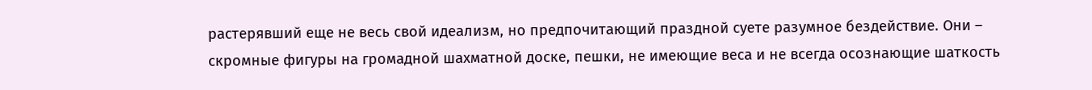растерявший еще не весь свой идеализм, но предпочитающий праздной суете разумное бездействие. Они – скромные фигуры на громадной шахматной доске, пешки, не имеющие веса и не всегда осознающие шаткость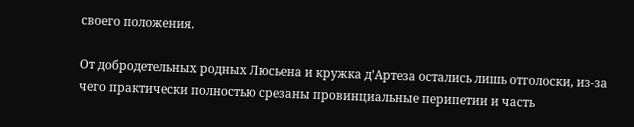своего положения.

От добродетельных родных Люсьена и кружка д’Артеза остались лишь отголоски, из-за чего практически полностью срезаны провинциальные перипетии и часть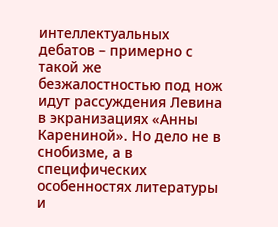интеллектуальных дебатов – примерно с такой же безжалостностью под нож идут рассуждения Левина в экранизациях «Анны Карениной». Но дело не в снобизме, а в специфических особенностях литературы и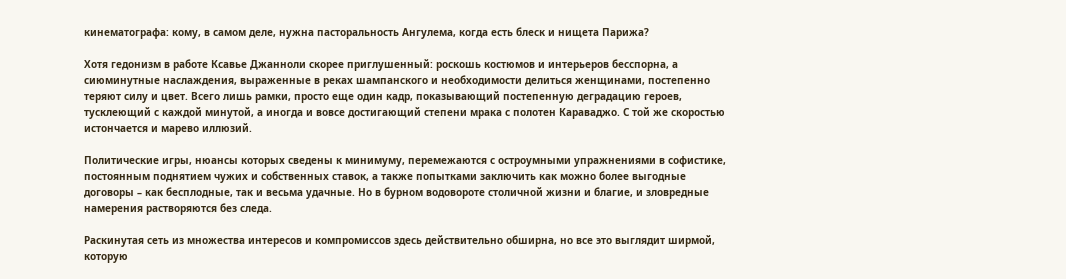кинематографа: кому, в самом деле, нужна пасторальность Ангулема, когда есть блеск и нищета Парижа?

Хотя гедонизм в работе Ксавье Джанноли скорее приглушенный: роскошь костюмов и интерьеров бесспорна, а сиюминутные наслаждения, выраженные в реках шампанского и необходимости делиться женщинами, постепенно теряют силу и цвет. Всего лишь рамки, просто еще один кадр, показывающий постепенную деградацию героев, тусклеющий с каждой минутой, а иногда и вовсе достигающий степени мрака с полотен Караваджо. С той же скоростью истончается и марево иллюзий.

Политические игры, нюансы которых сведены к минимуму, перемежаются с остроумными упражнениями в софистике, постоянным поднятием чужих и собственных ставок, а также попытками заключить как можно более выгодные договоры – как бесплодные, так и весьма удачные. Но в бурном водовороте столичной жизни и благие, и зловредные намерения растворяются без следа.

Раскинутая сеть из множества интересов и компромиссов здесь действительно обширна, но все это выглядит ширмой, которую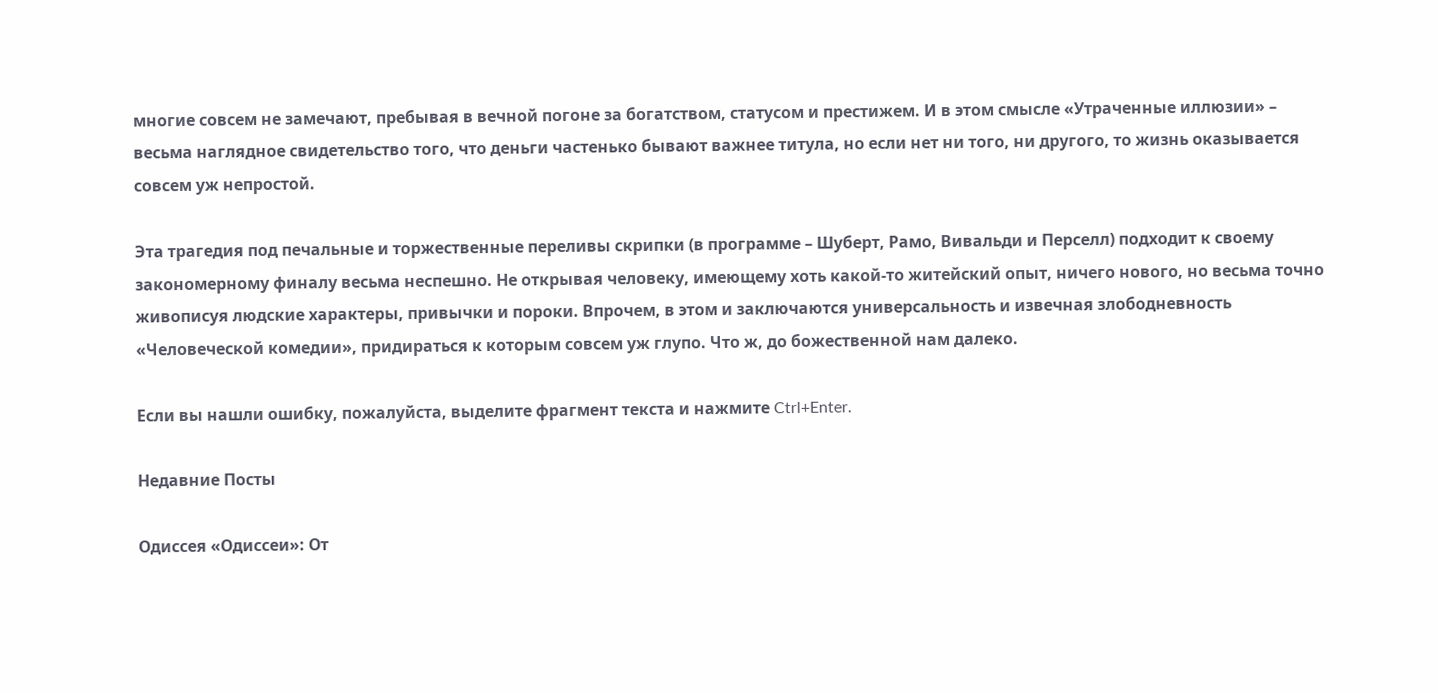многие совсем не замечают, пребывая в вечной погоне за богатством, статусом и престижем. И в этом смысле «Утраченные иллюзии» – весьма наглядное свидетельство того, что деньги частенько бывают важнее титула, но если нет ни того, ни другого, то жизнь оказывается совсем уж непростой.

Эта трагедия под печальные и торжественные переливы скрипки (в программе – Шуберт, Рамо, Вивальди и Перселл) подходит к своему закономерному финалу весьма неспешно. Не открывая человеку, имеющему хоть какой-то житейский опыт, ничего нового, но весьма точно живописуя людские характеры, привычки и пороки. Впрочем, в этом и заключаются универсальность и извечная злободневность «Человеческой комедии», придираться к которым совсем уж глупо. Что ж, до божественной нам далеко.

Если вы нашли ошибку, пожалуйста, выделите фрагмент текста и нажмите Ctrl+Enter.

Недавние Посты

Одиссея «Одиссеи»: От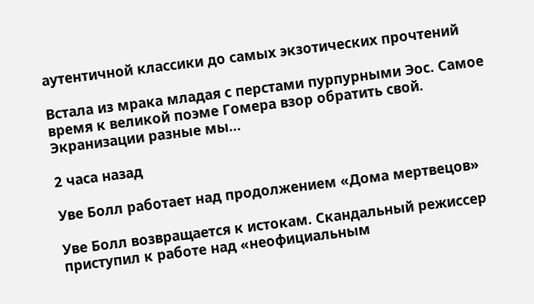аутентичной классики до самых экзотических прочтений

Встала из мрака младая с перстами пурпурными Эос. Самое время к великой поэме Гомера взор обратить свой. Экранизации разные мы…

2 часа назад

Уве Болл работает над продолжением «Дома мертвецов»

Уве Болл возвращается к истокам. Скандальный режиссер приступил к работе над «неофициальным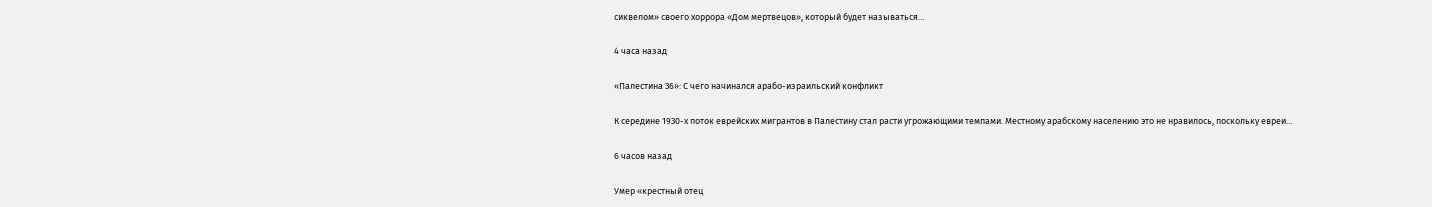сиквелом» своего хоррора «Дом мертвецов», который будет называться…

4 часа назад

«Палестина 36»: С чего начинался арабо-израильский конфликт

К середине 1930-х поток еврейских мигрантов в Палестину стал расти угрожающими темпами. Местному арабскому населению это не нравилось, поскольку евреи…

6 часов назад

Умер «крестный отец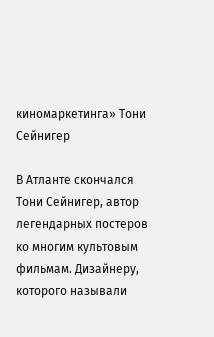киномаркетинга» Тони Сейнигер

В Атланте скончался Тони Сейнигер, автор легендарных постеров ко многим культовым фильмам. Дизайнеру, которого называли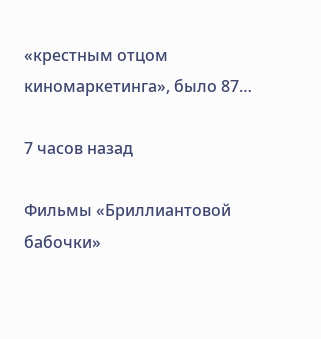«крестным отцом киномаркетинга», было 87…

7 часов назад

Фильмы «Бриллиантовой бабочки»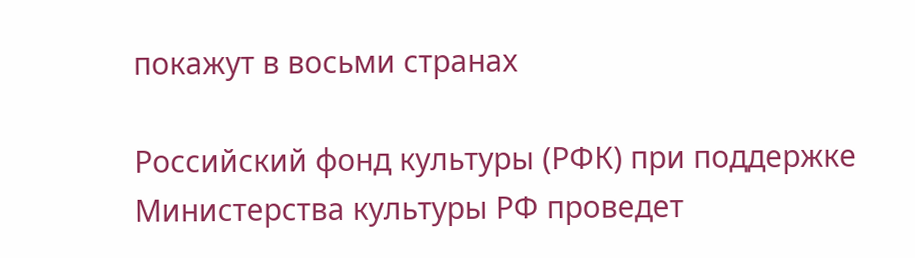покажут в восьми странах

Российский фонд культуры (РФК) при поддержке Министерства культуры РФ проведет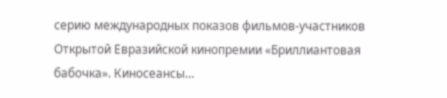серию международных показов фильмов-участников Открытой Евразийской кинопремии «Бриллиантовая бабочка». Киносеансы…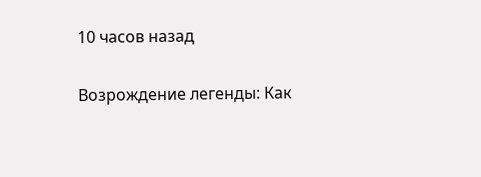10 часов назад

Возрождение легенды: Как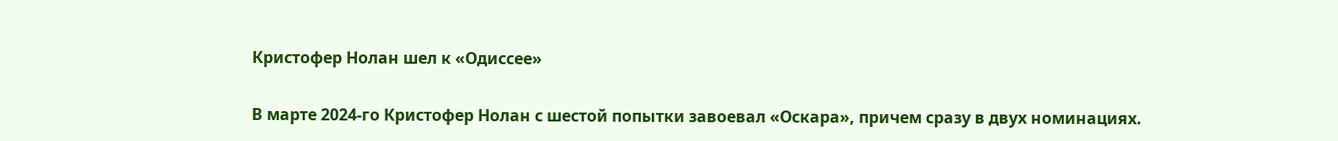Кристофер Нолан шел к «Одиссее»

В марте 2024-го Кристофер Нолан с шестой попытки завоевал «Оскара», причем сразу в двух номинациях.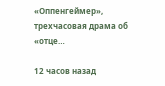«Оппенгеймер», трехчасовая драма об «отце…

12 часов назад